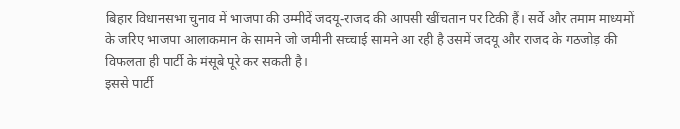बिहार विधानसभा चुनाव में भाजपा की उम्मीदें जदयू-राजद की आपसी खींचतान पर टिकी हैं। सर्वे और तमाम माध्यमों के जरिए भाजपा आलाकमान के सामने जो जमीनी सच्चाई सामने आ रही है उसमें जदयू और राजद के गठजोड़ की विफलता ही पार्टी के मंसूबे पूरे कर सकती है।
इससे पार्टी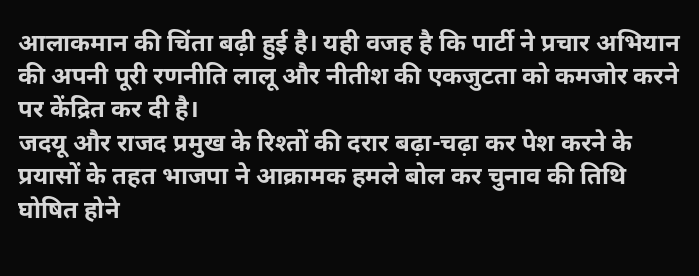आलाकमान की चिंता बढ़ी हुई है। यही वजह है कि पार्टी ने प्रचार अभियान की अपनी पूरी रणनीति लालू और नीतीश की एकजुटता को कमजोर करने पर केंद्रित कर दी है।
जदयू और राजद प्रमुख के रिश्तों की दरार बढ़ा-चढ़ा कर पेश करने के प्रयासों के तहत भाजपा ने आक्रामक हमले बोल कर चुनाव की तिथि घोषित होने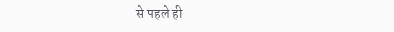से पहले ही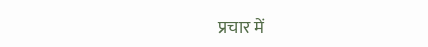प्रचार में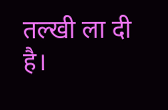तल्खी ला दी है।